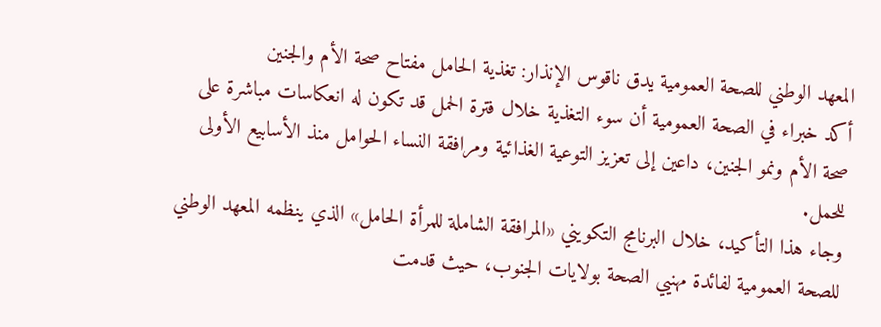المعهد الوطني للصحة العمومية يدق ناقوس الإنذار: تغذية الحامل مفتاح صحة الأم والجنين
أكد خبراء في الصحة العمومية أن سوء التغذية خلال فترة الحمل قد تكون له انعكاسات مباشرة على صحة الأم ونمو الجنين، داعين إلى تعزيز التوعية الغذائية ومرافقة النساء الحوامل منذ الأسابيع الأولى للحمل.
وجاء هذا التأكيد، خلال البرنامج التكويني «المرافقة الشاملة للمرأة الحامل» الذي ينظمه المعهد الوطني للصحة العمومية لفائدة مهنيي الصحة بولايات الجنوب، حيث قدمت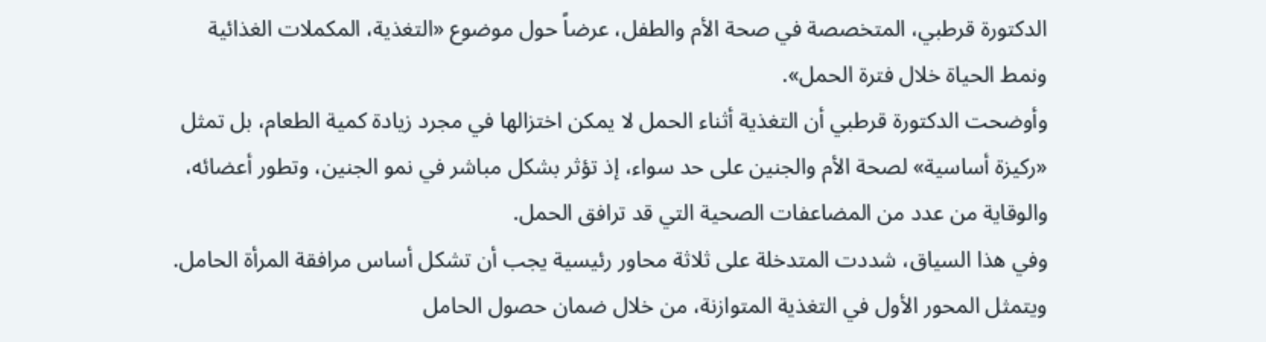الدكتورة قرطبي، المتخصصة في صحة الأم والطفل، عرضاً حول موضوع «التغذية، المكملات الغذائية ونمط الحياة خلال فترة الحمل».
وأوضحت الدكتورة قرطبي أن التغذية أثناء الحمل لا يمكن اختزالها في مجرد زيادة كمية الطعام، بل تمثل «ركيزة أساسية» لصحة الأم والجنين على حد سواء، إذ تؤثر بشكل مباشر في نمو الجنين، وتطور أعضائه، والوقاية من عدد من المضاعفات الصحية التي قد ترافق الحمل.
وفي هذا السياق، شددت المتدخلة على ثلاثة محاور رئيسية يجب أن تشكل أساس مرافقة المرأة الحامل. ويتمثل المحور الأول في التغذية المتوازنة، من خلال ضمان حصول الحامل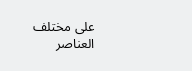على مختلف العناصر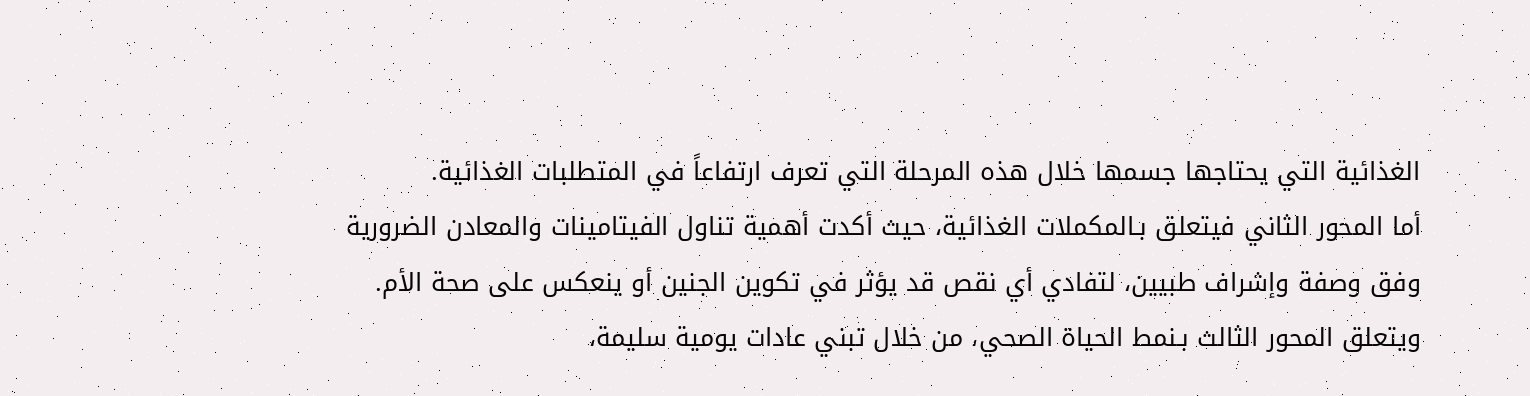الغذائية التي يحتاجها جسمها خلال هذه المرحلة التي تعرف ارتفاعاً في المتطلبات الغذائية.
أما المحور الثاني فيتعلق بـالمكملات الغذائية، حيث أكدت أهمية تناول الفيتامينات والمعادن الضرورية وفق وصفة وإشراف طبيين، لتفادي أي نقص قد يؤثر في تكوين الجنين أو ينعكس على صحة الأم.
ويتعلق المحور الثالث بـنمط الحياة الصحي، من خلال تبني عادات يومية سليمة،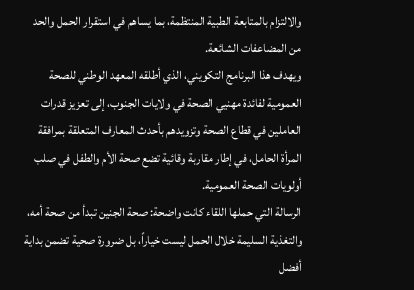والالتزام بالمتابعة الطبية المنتظمة، بما يساهم في استقرار الحمل والحد من المضاعفات الشائعة.
ويهدف هذا البرنامج التكويني، الذي أطلقه المعهد الوطني للصحة العمومية لفائدة مهنيي الصحة في ولايات الجنوب، إلى تعزيز قدرات العاملين في قطاع الصحة وتزويدهم بأحدث المعارف المتعلقة بمرافقة المرأة الحامل، في إطار مقاربة وقائية تضع صحة الأم والطفل في صلب أولويات الصحة العمومية.
الرسالة التي حملها اللقاء كانت واضحة: صحة الجنين تبدأ من صحة أمه، والتغذية السليمة خلال الحمل ليست خياراً، بل ضرورة صحية تضمن بداية أفضل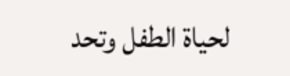لحياة الطفل وتحد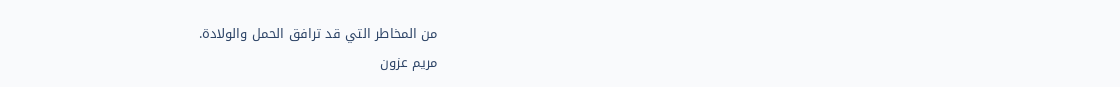من المخاطر التي قد ترافق الحمل والولادة.
مريم عزون